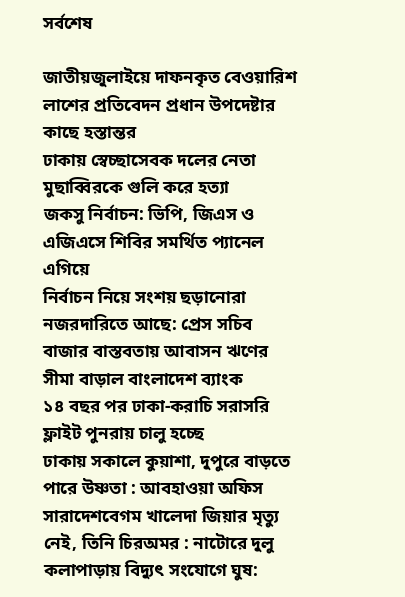সর্বশেষ

জাতীয়জুলাইয়ে দাফনকৃত বেওয়ারিশ লাশের প্রতিবেদন প্রধান উপদেষ্টার কাছে হস্তান্তর
ঢাকায় স্বেচ্ছাসেবক দলের নেতা মুছাব্বিরকে গুলি করে হত্যা
জকসু নির্বাচন: ভিপি, জিএস ও এজিএসে শিবির সমর্থিত প্যানেল এগিয়ে
নির্বাচন নিয়ে সংশয় ছড়ানোরা নজরদারিতে আছে: প্রেস সচিব
বাজার বাস্তবতায় আবাসন ঋণের সীমা বাড়াল বাংলাদেশ ব্যাংক
১৪ বছর পর ঢাকা-করাচি সরাসরি ফ্লাইট পুনরায় চালু হচ্ছে
ঢাকায় সকালে কুয়াশা, দুপুরে বাড়তে পারে উষ্ণতা : আবহাওয়া অফিস
সারাদেশবেগম খালেদা জিয়ার মৃত্যু নেই, তিনি চিরঅমর : নাটোরে দুলু
কলাপাড়ায় বিদ্যুৎ সংযোগে ঘুষ: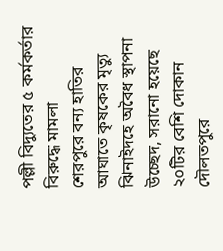পল্লী বিদ্যুতের ৫ কর্মকর্তার বিরুদ্ধে মামলা
শেরপুরে বন্য হাতির আঘাতে কৃষকের মৃত্যু
ঝিনাইদহে অবৈধ স্থাপনা উচ্ছেদ, সরানো হয়েছে ২০টির বেশি দোকান
দৌলতপুরে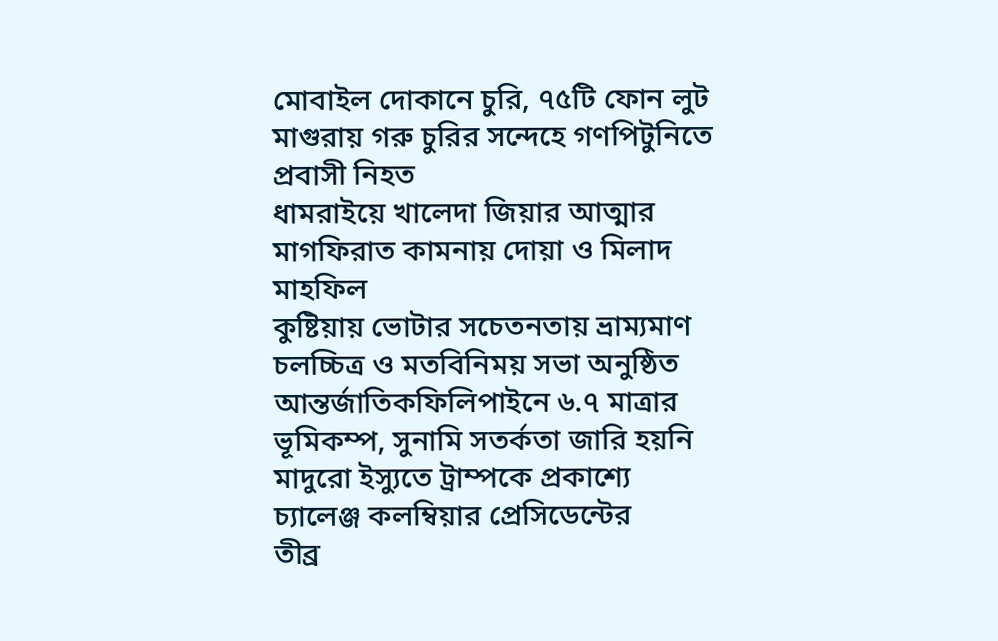মোবাইল দোকানে চুরি, ৭৫টি ফোন লুট
মাগুরায় গরু চুরির সন্দেহে গণপিটুনিতে প্রবাসী নিহত
ধামরাইয়ে খালেদা জিয়ার আত্মার মাগফিরাত কামনায় দোয়া ও মিলাদ মাহফিল
কুষ্টিয়ায় ভোটার সচেতনতায় ভ্রাম্যমাণ চলচ্চিত্র ও মতবিনিময় সভা অনুষ্ঠিত
আন্তর্জাতিকফিলিপাইনে ৬.৭ মাত্রার ভূমিকম্প, সুনামি সতর্কতা জারি হয়নি
মাদুরো ইস্যুতে ট্রাম্পকে প্রকাশ্যে চ্যালেঞ্জ কলম্বিয়ার প্রেসিডেন্টের
তীব্র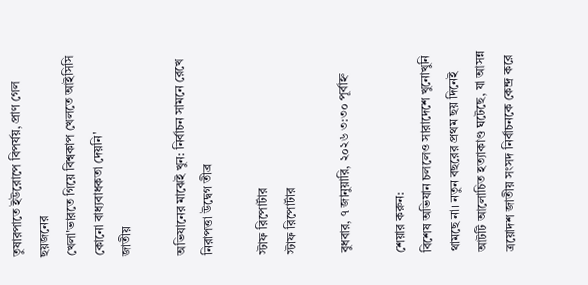তুষারপাতে ইউরোপে বিপর্যয়, প্রাণ গেল ছয়জনের
খেলা'ভারতে গিয়ে বিশ্বকাপ খেলতে আইসিসি কোনো বাধ্যবাধকতা দেয়নি'
জাতীয়

অভিযানের মাঝেই খুন: নির্বাচন সামনে রেখে নিরাপত্তা উদ্বেগ তীব্র

স্টাফ রিপোর্টার
স্টাফ রিপোর্টার

বুধবার, ৭ জানুয়ারি, ২০২৬ ৩:৩০ পূর্বাহ্ন

শেয়ার করুন:
বিশেষ অভিযান চললেও সারাদেশে খুনোখুনি থামছে না। নতুন বছরের প্রথম ছয় দিনেই আটটি আলোচিত হত্যাকাণ্ড ঘটেছে, যা আসন্ন ত্রয়োদশ জাতীয় সংসদ নির্বাচনকে কেন্দ্র করে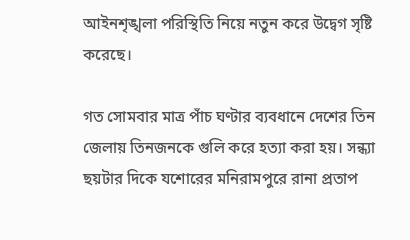আইনশৃঙ্খলা পরিস্থিতি নিয়ে নতুন করে উদ্বেগ সৃষ্টি করেছে।

গত সোমবার মাত্র পাঁচ ঘণ্টার ব্যবধানে দেশের তিন জেলায় তিনজনকে গুলি করে হত্যা করা হয়। সন্ধ্যা ছয়টার দিকে যশোরের মনিরামপুরে রানা প্রতাপ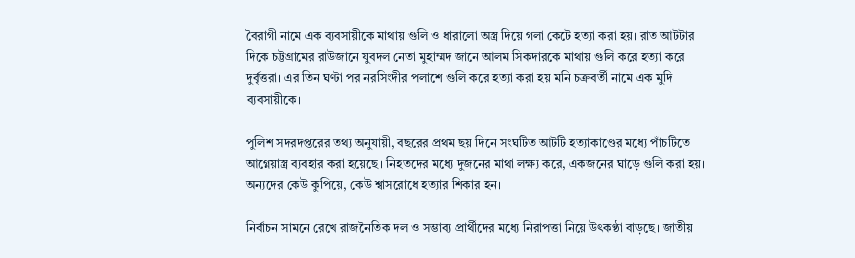বৈরাগী নামে এক ব্যবসায়ীকে মাথায় গুলি ও ধারালো অস্ত্র দিয়ে গলা কেটে হত্যা করা হয়। রাত আটটার দিকে চট্টগ্রামের রাউজানে যুবদল নেতা মুহাম্মদ জানে আলম সিকদারকে মাথায় গুলি করে হত্যা করে দুর্বৃত্তরা। এর তিন ঘণ্টা পর নরসিংদীর পলাশে গুলি করে হত্যা করা হয় মনি চক্রবর্তী নামে এক মুদি ব্যবসায়ীকে।

পুলিশ সদরদপ্তরের তথ্য অনুযায়ী, বছরের প্রথম ছয় দিনে সংঘটিত আটটি হত্যাকাণ্ডের মধ্যে পাঁচটিতে আগ্নেয়াস্ত্র ব্যবহার করা হয়েছে। নিহতদের মধ্যে দুজনের মাথা লক্ষ্য করে, একজনের ঘাড়ে গুলি করা হয়। অন্যদের কেউ কুপিয়ে, কেউ শ্বাসরোধে হত্যার শিকার হন।

নির্বাচন সামনে রেখে রাজনৈতিক দল ও সম্ভাব্য প্রার্থীদের মধ্যে নিরাপত্তা নিয়ে উৎকণ্ঠা বাড়ছে। জাতীয়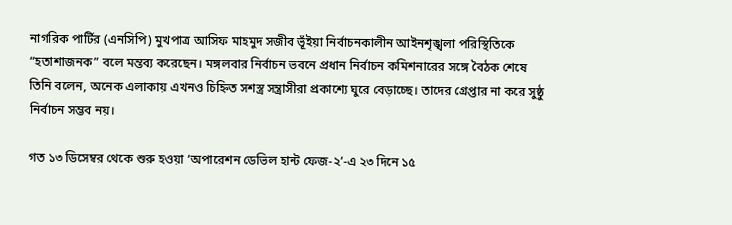নাগরিক পার্টির (এনসিপি) মুখপাত্র আসিফ মাহমুদ সজীব ভূঁইয়া নির্বাচনকালীন আইনশৃঙ্খলা পরিস্থিতিকে “হতাশাজনক” বলে মন্তব্য করেছেন। মঙ্গলবার নির্বাচন ভবনে প্রধান নির্বাচন কমিশনারের সঙ্গে বৈঠক শেষে তিনি বলেন, অনেক এলাকায় এখনও চিহ্নিত সশস্ত্র সন্ত্রাসীরা প্রকাশ্যে ঘুরে বেড়াচ্ছে। তাদের গ্রেপ্তার না করে সুষ্ঠু নির্বাচন সম্ভব নয়।

গত ১৩ ডিসেম্বর থেকে শুরু হওয়া ‘অপারেশন ডেভিল হান্ট ফেজ-২’-এ ২৩ দিনে ১৫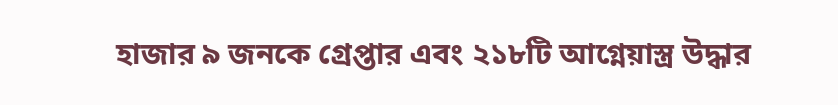হাজার ৯ জনকে গ্রেপ্তার এবং ২১৮টি আগ্নেয়াস্ত্র উদ্ধার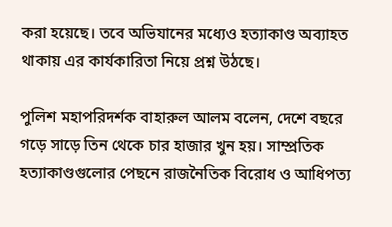করা হয়েছে। তবে অভিযানের মধ্যেও হত্যাকাণ্ড অব্যাহত থাকায় এর কার্যকারিতা নিয়ে প্রশ্ন উঠছে।

পুলিশ মহাপরিদর্শক বাহারুল আলম বলেন, দেশে বছরে গড়ে সাড়ে তিন থেকে চার হাজার খুন হয়। সাম্প্রতিক হত্যাকাণ্ডগুলোর পেছনে রাজনৈতিক বিরোধ ও আধিপত্য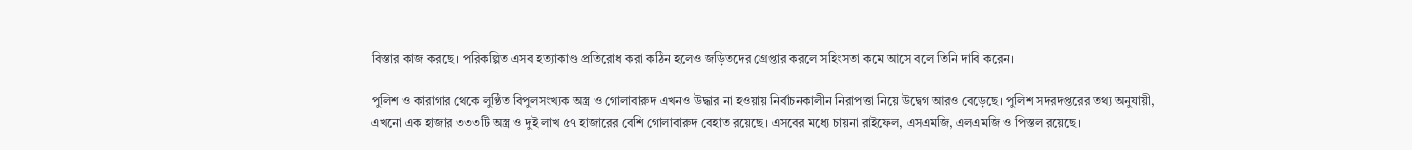বিস্তার কাজ করছে। পরিকল্পিত এসব হত্যাকাণ্ড প্রতিরোধ করা কঠিন হলেও জড়িতদের গ্রেপ্তার করলে সহিংসতা কমে আসে বলে তিনি দাবি করেন।

পুলিশ ও কারাগার থেকে লুণ্ঠিত বিপুলসংখ্যক অস্ত্র ও গোলাবারুদ এখনও উদ্ধার না হওয়ায় নির্বাচনকালীন নিরাপত্তা নিয়ে উদ্বেগ আরও বেড়েছে। পুলিশ সদরদপ্তরের তথ্য অনুযায়ী, এখনো এক হাজার ৩৩৩টি অস্ত্র ও দুই লাখ ৫৭ হাজারের বেশি গোলাবারুদ বেহাত রয়েছে। এসবের মধ্যে চায়না রাইফেল, এসএমজি, এলএমজি ও পিস্তল রয়েছে।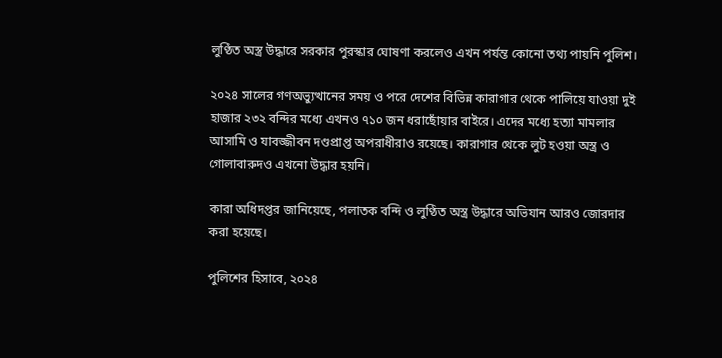লুণ্ঠিত অস্ত্র উদ্ধারে সরকার পুরস্কার ঘোষণা করলেও এখন পর্যন্ত কোনো তথ্য পায়নি পুলিশ।

২০২৪ সালের গণঅভ্যুত্থানের সময় ও পরে দেশের বিভিন্ন কারাগার থেকে পালিয়ে যাওয়া দুই হাজার ২৩২ বন্দির মধ্যে এখনও ৭১০ জন ধরাছোঁয়ার বাইরে। এদের মধ্যে হত্যা মামলার আসামি ও যাবজ্জীবন দণ্ডপ্রাপ্ত অপরাধীরাও রয়েছে। কারাগার থেকে লুট হওয়া অস্ত্র ও গোলাবারুদও এখনো উদ্ধার হয়নি।

কারা অধিদপ্তর জানিয়েছে, পলাতক বন্দি ও লুণ্ঠিত অস্ত্র উদ্ধারে অভিযান আরও জোরদার করা হয়েছে।

পুলিশের হিসাবে, ২০২৪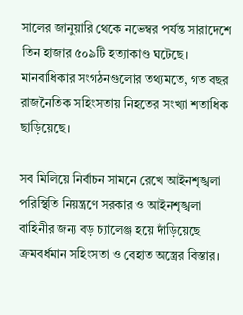সালের জানুয়ারি থেকে নভেম্বর পর্যন্ত সারাদেশে তিন হাজার ৫০৯টি হত্যাকাণ্ড ঘটেছে। মানবাধিকার সংগঠনগুলোর তথ্যমতে, গত বছর রাজনৈতিক সহিংসতায় নিহতের সংখ্যা শতাধিক ছাড়িয়েছে।

সব মিলিয়ে নির্বাচন সামনে রেখে আইনশৃঙ্খলা পরিস্থিতি নিয়ন্ত্রণে সরকার ও আইনশৃঙ্খলা বাহিনীর জন্য বড় চ্যালেঞ্জ হয়ে দাঁড়িয়েছে ক্রমবর্ধমান সহিংসতা ও বেহাত অস্ত্রের বিস্তার।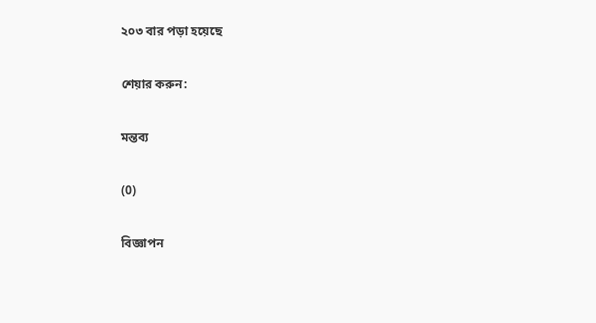২০৩ বার পড়া হয়েছে

শেয়ার করুন:

মন্তব্য

(0)

বিজ্ঞাপন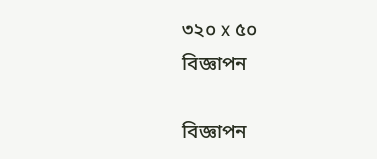৩২০ x ৫০
বিজ্ঞাপন

বিজ্ঞাপন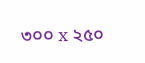৩০০ x ২৫০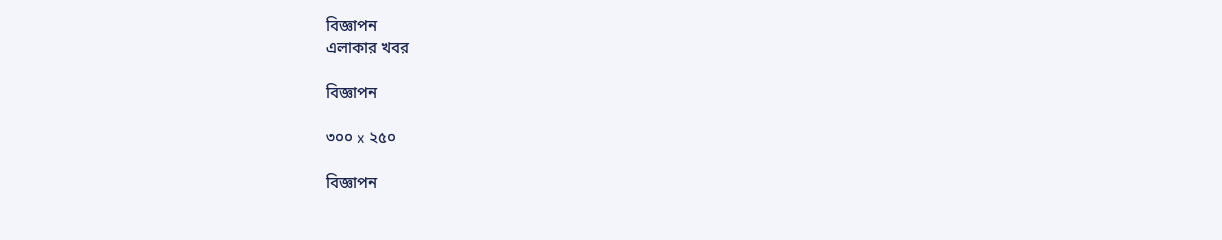বিজ্ঞাপন
এলাকার খবর

বিজ্ঞাপন

৩০০ x ২৫০

বিজ্ঞাপন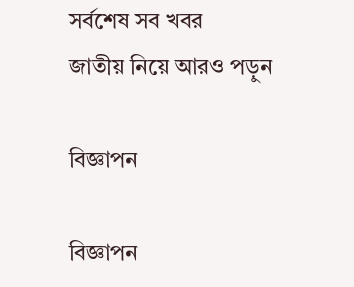সর্বশেষ সব খবর
জাতীয় নিয়ে আরও পড়ুন

বিজ্ঞাপন

বিজ্ঞাপন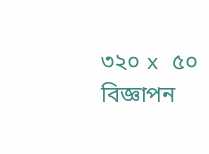৩২০ x ৫০
বিজ্ঞাপন